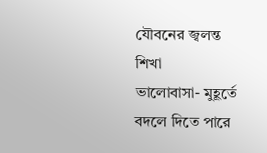যৌবনের জ্বলন্ত শিখা
ভালোবাসা- মুহূর্তে বদলে দিতে পারে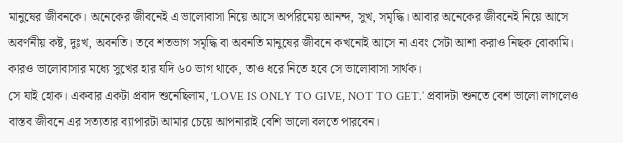মানুষের জীবনকে। অনেকের জীবনেই এ ভালোবাসা নিয়ে আসে অপরিমেয় আনন্দ, সুখ, সমৃদ্ধি। আবার অনেকের জীবনেই নিয়ে আসে অবর্ণনীয় কষ্ট, দুঃখ, অবনতি। তবে শতভাগ সমৃদ্ধি বা অবনতি মানুষের জীবনে কখনোই আসে না এবং সেটা আশা করাও নিছক বোকামি। কারও ভালোবাসার মধ্যে সুখের হার যদি ৬০ ভাগ থাকে, তাও ধরে নিতে হবে সে ভালোবাসা সার্থক।
সে যাই হোক। একবার একটা প্রবাদ শুনেছিলাম, ‘LOVE IS ONLY TO GIVE, NOT TO GET.’ প্রবাদটা শুনতে বেশ ভালো লাগলেও বাস্তব জীবনে এর সত্যতার ব্যাপারটা আমার চেয়ে আপনারাই বেশি ভালো বলতে পারবেন।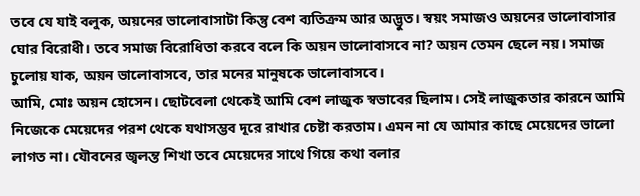তবে যে যাই বলুক, অয়নের ভালোবাসাটা কিন্তু বেশ ব্যতিক্রম আর অদ্ভুত। স্বয়ং সমাজও অয়নের ভালোবাসার ঘোর বিরোধী। তবে সমাজ বিরোধিতা করবে বলে কি অয়ন ভালোবাসবে না? অয়ন তেমন ছেলে নয়। সমাজ চুলোয় যাক, অয়ন ভালোবাসবে, তার মনের মানুষকে ভালোবাসবে।
আমি, মোঃ অয়ন হোসেন। ছোটবেলা থেকেই আমি বেশ লাজুক স্বভাবের ছিলাম। সেই লাজুকতার কারনে আমি নিজেকে মেয়েদের পরশ থেকে যথাসম্ভব দূরে রাখার চেষ্টা করতাম। এমন না যে আমার কাছে মেয়েদের ভালো লাগত না। যৌবনের জ্বলন্ত শিখা তবে মেয়েদের সাথে গিয়ে কথা বলার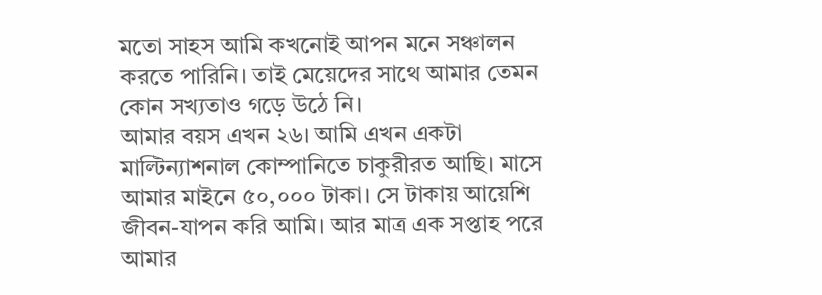মতো সাহস আমি কখনোই আপন মনে সঞ্চালন করতে পারিনি। তাই মেয়েদের সাথে আমার তেমন কোন সখ্যতাও গড়ে উঠে নি।
আমার বয়স এখন ২৬। আমি এখন একটা মাল্টিন্যাশনাল কোম্পানিতে চাকুরীরত আছি। মাসে আমার মাইনে ৫০,০০০ টাকা। সে টাকায় আয়েশি জীবন-যাপন করি আমি। আর মাত্র এক সপ্তাহ পরে আমার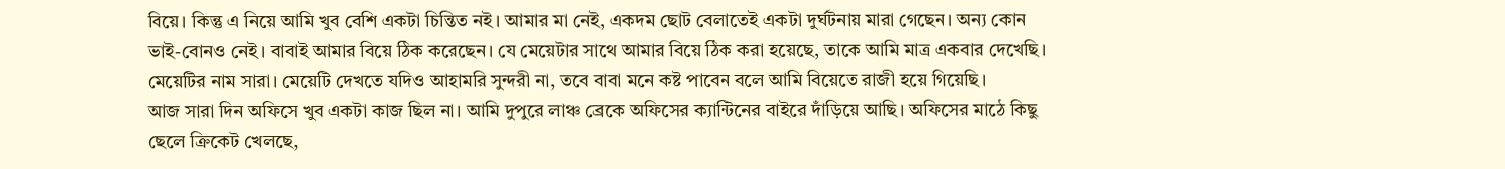বিয়ে। কিন্তু এ নিয়ে আমি খুব বেশি একটা চিন্তিত নই। আমার মা নেই, একদম ছোট বেলাতেই একটা দুর্ঘটনায় মারা গেছেন। অন্য কোন ভাই-বোনও নেই। বাবাই আমার বিয়ে ঠিক করেছেন। যে মেয়েটার সাথে আমার বিয়ে ঠিক করা হয়েছে, তাকে আমি মাত্র একবার দেখেছি। মেয়েটির নাম সারা। মেয়েটি দেখতে যদিও আহামরি সুন্দরী না, তবে বাবা মনে কষ্ট পাবেন বলে আমি বিয়েতে রাজী হয়ে গিয়েছি।
আজ সারা দিন অফিসে খুব একটা কাজ ছিল না। আমি দুপুরে লাঞ্চ ব্রেকে অফিসের ক্যান্টিনের বাইরে দাঁড়িয়ে আছি। অফিসের মাঠে কিছু ছেলে ক্রিকেট খেলছে,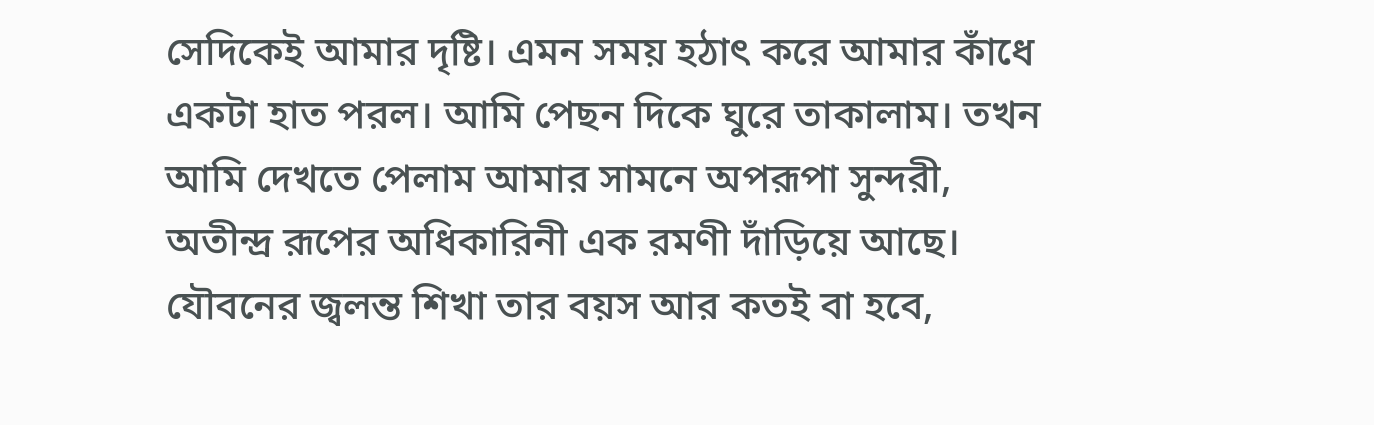সেদিকেই আমার দৃষ্টি। এমন সময় হঠাৎ করে আমার কাঁধে একটা হাত পরল। আমি পেছন দিকে ঘুরে তাকালাম। তখন আমি দেখতে পেলাম আমার সামনে অপরূপা সুন্দরী, অতীন্দ্র রূপের অধিকারিনী এক রমণী দাঁড়িয়ে আছে। যৌবনের জ্বলন্ত শিখা তার বয়স আর কতই বা হবে,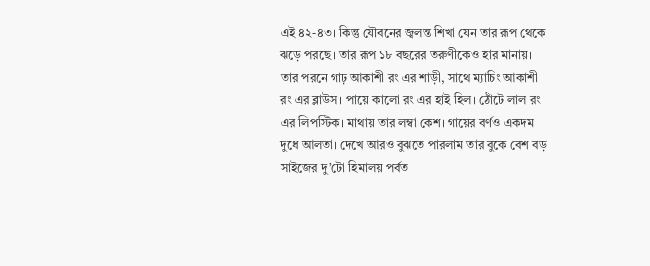এই ৪২-৪৩। কিন্তু যৌবনের জ্বলন্ত শিখা যেন তার রূপ থেকে ঝড়ে পরছে। তার রূপ ১৮ বছরের তরুণীকেও হার মানায়। তার পরনে গাঢ় আকাশী রং এর শাড়ী, সাথে ম্যাচিং আকাশী রং এর ব্লাউস। পায়ে কালো রং এর হাই হিল। ঠোঁটে লাল রং এর লিপস্টিক। মাথায় তার লম্বা কেশ। গায়ের বর্ণও একদম দুধে আলতা। দেখে আরও বুঝতে পারলাম তার বুকে বেশ বড় সাইজের দু’টো হিমালয় পর্বত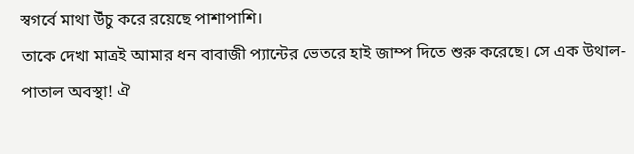স্বগর্বে মাথা উঁচু করে রয়েছে পাশাপাশি।
তাকে দেখা মাত্রই আমার ধন বাবাজী প্যান্টের ভেতরে হাই জাম্প দিতে শুরু করেছে। সে এক উথাল-পাতাল অবস্থা! ঐ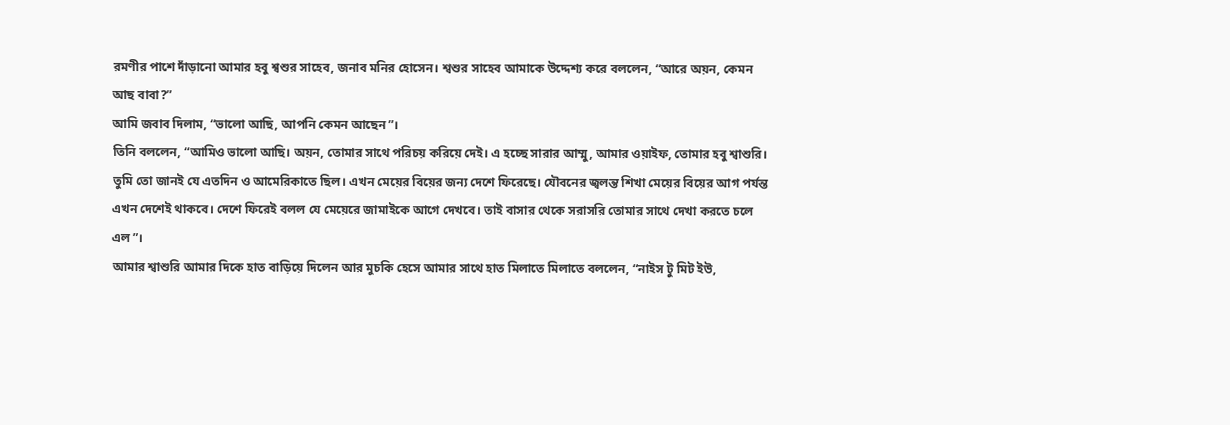রমণীর পাশে দাঁড়ানো আমার হবু শ্বশুর সাহেব, জনাব মনির হোসেন। শ্বশুর সাহেব আমাকে উদ্দেশ্য করে বললেন, “আরে অয়ন, কেমন আছ বাবা?”
আমি জবাব দিলাম, “ভালো আছি, আপনি কেমন আছেন”।
তিনি বললেন, “আমিও ভালো আছি। অয়ন, তোমার সাথে পরিচয় করিয়ে দেই। এ হচ্ছে সারার আম্মু, আমার ওয়াইফ, তোমার হবু শ্বাশুরি। তুমি তো জানই যে এতদিন ও আমেরিকাতে ছিল। এখন মেয়ের বিয়ের জন্য দেশে ফিরেছে। যৌবনের জ্বলন্ত শিখা মেয়ের বিয়ের আগ পর্যন্ত এখন দেশেই থাকবে। দেশে ফিরেই বলল যে মেয়েরে জামাইকে আগে দেখবে। তাই বাসার থেকে সরাসরি তোমার সাথে দেখা করতে চলে এল”।
আমার শ্বাশুরি আমার দিকে হাত বাড়িয়ে দিলেন আর মুচকি হেসে আমার সাথে হাত মিলাতে মিলাতে বললেন, “নাইস টু মিট ইউ,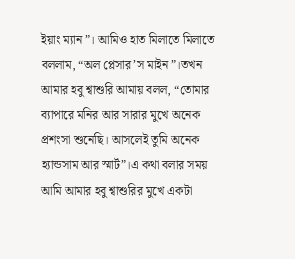ইয়াং ম্যান”। আমিও হাত মিলাতে মিলাতে বললাম, “অল প্লেসার’স মাইন”।তখন আমার হবু শ্বাশুরি আমায় বলল, “তোমার ব্যাপারে মনির আর সারার মুখে অনেক প্রশংসা শুনেছি। আসলেই তুমি অনেক হ্যান্ডসাম আর স্মার্ট”।এ কথা বলার সময় আমি আমার হবু শ্বাশুরির মুখে একটা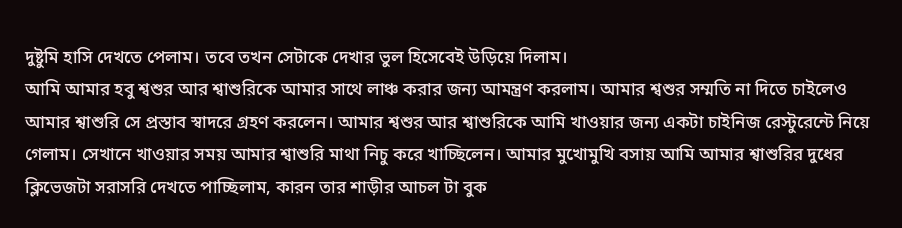দুষ্টুমি হাসি দেখতে পেলাম। তবে তখন সেটাকে দেখার ভুল হিসেবেই উড়িয়ে দিলাম।
আমি আমার হবু শ্বশুর আর শ্বাশুরিকে আমার সাথে লাঞ্চ করার জন্য আমন্ত্রণ করলাম। আমার শ্বশুর সম্মতি না দিতে চাইলেও আমার শ্বাশুরি সে প্রস্তাব স্বাদরে গ্রহণ করলেন। আমার শ্বশুর আর শ্বাশুরিকে আমি খাওয়ার জন্য একটা চাইনিজ রেস্টুরেন্টে নিয়ে গেলাম। সেখানে খাওয়ার সময় আমার শ্বাশুরি মাথা নিচু করে খাচ্ছিলেন। আমার মুখোমুখি বসায় আমি আমার শ্বাশুরির দুধের ক্লিভেজটা সরাসরি দেখতে পাচ্ছিলাম, কারন তার শাড়ীর আচল টা বুক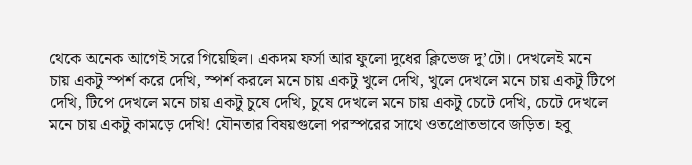থেকে অনেক আগেই সরে গিয়েছিল। একদম ফর্সা আর ফুলো দুধের ক্লিভেজ দু’টো। দেখলেই মনে চায় একটু স্পর্শ করে দেখি, স্পর্শ করলে মনে চায় একটু খুলে দেখি, খুলে দেখলে মনে চায় একটু টিপে দেখি, টিপে দেখলে মনে চায় একটু চুষে দেখি, চুষে দেখলে মনে চায় একটু চেটে দেখি, চেটে দেখলে মনে চায় একটু কামড়ে দেখি! যৌনতার বিষয়গুলো পরস্পরের সাথে ওতপ্রোতভাবে জড়িত। হবু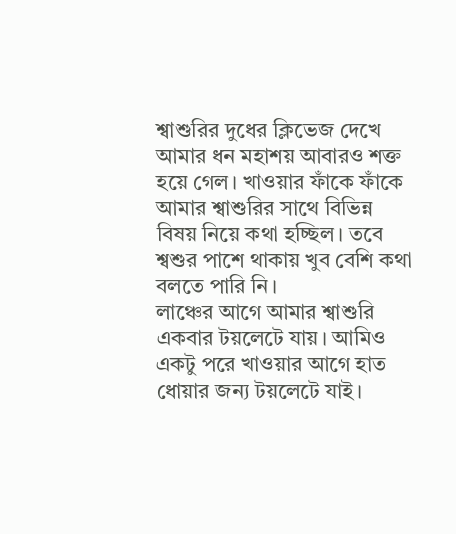শ্বাশুরির দুধের ক্লিভেজ দেখে আমার ধন মহাশয় আবারও শক্ত হয়ে গেল। খাওয়ার ফাঁকে ফাঁকে আমার শ্বাশুরির সাথে বিভিন্ন বিষয় নিয়ে কথা হচ্ছিল। তবে শ্বশুর পাশে থাকায় খুব বেশি কথা বলতে পারি নি।
লাঞ্চের আগে আমার শ্বাশুরি একবার টয়লেটে যায়। আমিও একটু পরে খাওয়ার আগে হাত ধোয়ার জন্য টয়লেটে যাই।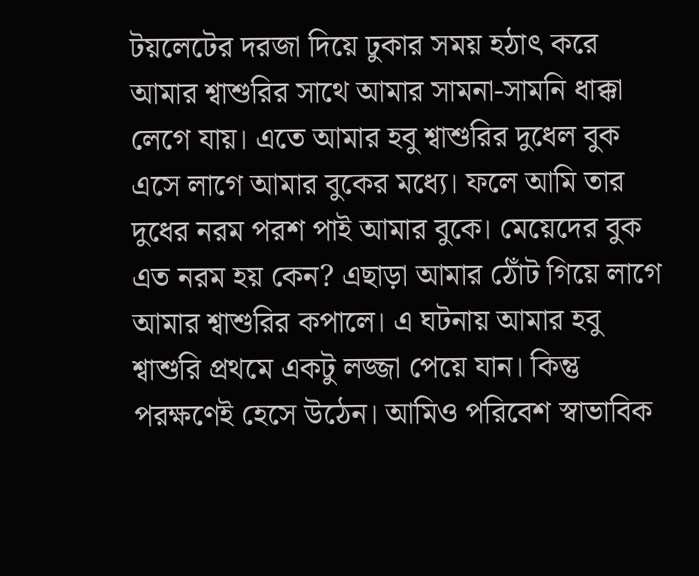টয়লেটের দরজা দিয়ে ঢুকার সময় হঠাৎ করে আমার শ্বাশুরির সাথে আমার সামনা-সামনি ধাক্কা লেগে যায়। এতে আমার হবু শ্বাশুরির দুধেল বুক এসে লাগে আমার বুকের মধ্যে। ফলে আমি তার দুধের নরম পরশ পাই আমার বুকে। মেয়েদের বুক এত নরম হয় কেন? এছাড়া আমার ঠোঁট গিয়ে লাগে আমার শ্বাশুরির কপালে। এ ঘটনায় আমার হবু শ্বাশুরি প্রথমে একটু লজ্জা পেয়ে যান। কিন্তু পরক্ষণেই হেসে উঠেন। আমিও পরিবেশ স্বাভাবিক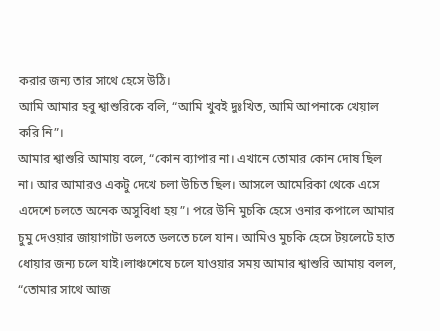করার জন্য তার সাথে হেসে উঠি।
আমি আমার হবু শ্বাশুরিকে বলি, “আমি খুবই দুঃখিত, আমি আপনাকে খেয়াল করি নি”।
আমার শ্বাশুরি আমায় বলে, “কোন ব্যাপার না। এখানে তোমার কোন দোষ ছিল না। আর আমারও একটু দেখে চলা উচিত ছিল। আসলে আমেরিকা থেকে এসে এদেশে চলতে অনেক অসুবিধা হয়”। পরে উনি মুচকি হেসে ওনার কপালে আমার চুমু দেওয়ার জায়াগাটা ডলতে ডলতে চলে যান। আমিও মুচকি হেসে টয়লেটে হাত ধোয়ার জন্য চলে যাই।লাঞ্চশেষে চলে যাওয়ার সময় আমার শ্বাশুরি আমায় বলল, “তোমার সাথে আজ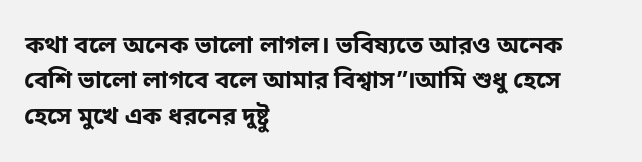কথা বলে অনেক ভালো লাগল। ভবিষ্যতে আরও অনেক বেশি ভালো লাগবে বলে আমার বিশ্বাস”।আমি শুধু হেসে হেসে মুখে এক ধরনের দুষ্টু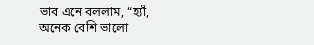ভাব এনে বললাম, “হ্যাঁ, অনেক বেশি ভালো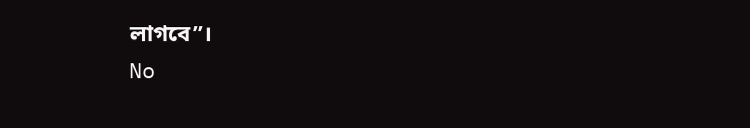লাগবে”।
No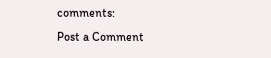comments:
Post a Comment